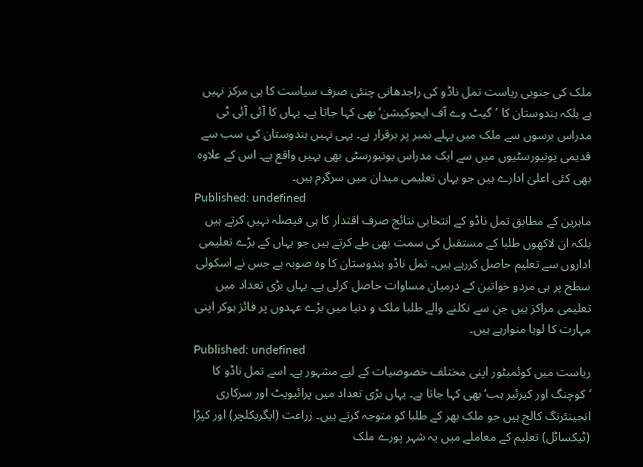ملک کی جنوبی ریاست تمل ناڈو کی راجدھانی چنئی صرف سیاست کا ہی مرکز نہیں ہے بلکہ ہندوستان کا ’گیٹ وے آف ایجوکیشن‘ بھی کہا جاتا ہے۔ یہاں کا آئی آئی ٹی مدراس برسوں سے ملک میں پہلے نمبر پر برقرار ہے۔ یہی نہیں ہندوستان کی سب سے قدیمی یونیورسٹیوں میں سے ایک مدراس یونیورسٹی بھی یہیں واقع ہے۔ اس کے علاوہ بھی کئی اعلیٰ ادارے ہیں جو یہاں تعلیمی میدان میں سرگرم ہیں۔
Published: undefined
ماہرین کے مطابق تمل ناڈو کے انتخابی نتائج صرف اقتدار کا ہی فیصلہ نہیں کرتے ہیں بلکہ ان لاکھوں طلبا کے مستقبل کی سمت بھی طے کرتے ہیں جو یہاں کے بڑے تعلیمی اداروں سے تعلیم حاصل کررہے ہیں۔ تمل ناڈو ہندوستان کا وہ صوبہ ہے جس نے اسکولی سطح پر ہی مردو خواتین کے درمیان مساوات حاصل کرلی ہے۔ یہاں بڑی تعداد میں تعلیمی مراکز ہیں جن سے نکلنے والے طلبا ملک و دنیا میں بڑے عہدوں پر فائز ہوکر اپنی مہارت کا لوہا منوارہے ہیں۔
Published: undefined
ریاست میں کوئمبٹور اپنی مختلف خصوصیات کے لیے مشہور ہے۔ اسے تمل ناڈو کا ’کوچنگ اور کیرئیر ہب‘ بھی کہا جاتا ہے۔ یہاں بڑی تعداد میں پرائیویٹ اور سرکاری انجینئرنگ کالج ہیں جو ملک بھر کے طلبا کو متوجہ کرتے ہیں۔ زراعت (ایگریکلچر) اور کپڑا (ٹیکساٹل) تعلیم کے معاملے میں یہ شہر پورے ملک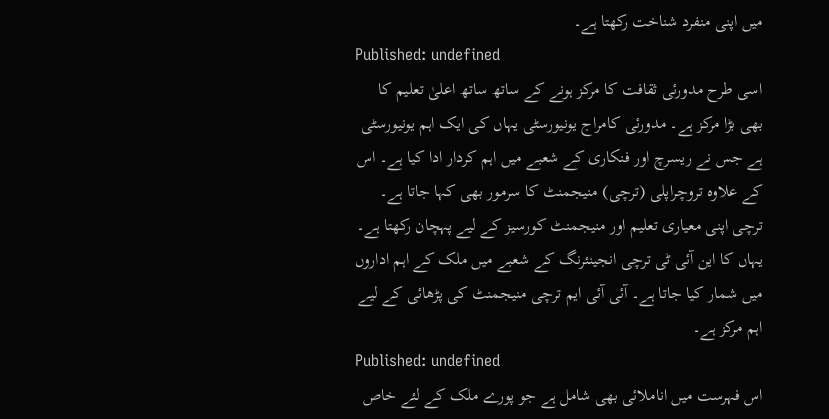میں اپنی منفرد شناخت رکھتا ہے۔
Published: undefined
اسی طرح مدورئی ثقافت کا مرکز ہونے کے ساتھ ساتھ اعلیٰ تعلیم کا بھی بڑا مرکز ہے۔ مدورئی کامراج یونیورسٹی یہاں کی ایک اہم یونیورسٹی ہے جس نے ریسرچ اور فنکاری کے شعبے میں اہم کردار ادا کیا ہے۔ اس کے علاوہ تروچراپلی (ترچی) منیجمنٹ کا سرمور بھی کہا جاتا ہے۔ ترچی اپنی معیاری تعلیم اور منیجمنٹ کورسیز کے لیے پہچان رکھتا ہے۔ یہاں کا این آئی ٹی ترچی انجینئرنگ کے شعبے میں ملک کے اہم اداروں میں شمار کیا جاتا ہے۔ آئی آئی ایم ترچی منیجمنٹ کی پڑھائی کے لیے اہم مرکز ہے۔
Published: undefined
اس فہرست میں اناملائی بھی شامل ہے جو پورے ملک کے لئے خاص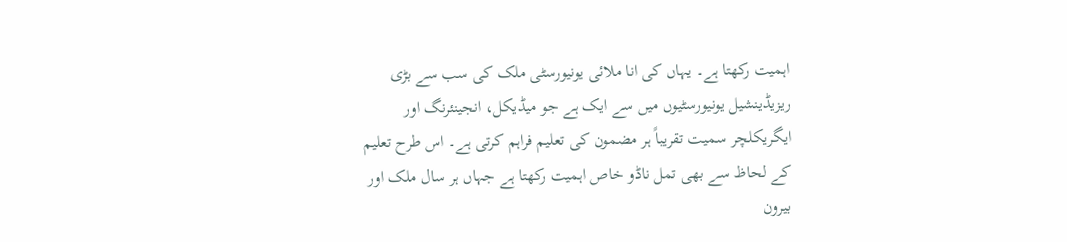اہمیت رکھتا ہے۔ یہاں کی انا ملائی یونیورسٹی ملک کی سب سے بڑی ریزیڈینشیل یونیورسٹیوں میں سے ایک ہے جو میڈیکل، انجینئرنگ اور ایگریکلچر سمیت تقریباً ہر مضمون کی تعلیم فراہم کرتی ہے۔ اس طرح تعلیم کے لحاظ سے بھی تمل ناڈو خاص اہمیت رکھتا ہے جہاں ہر سال ملک اور بیرون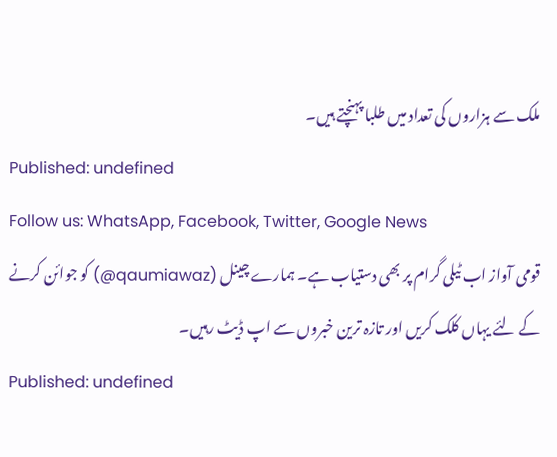ملک سے ہزاروں کی تعداد میں طلبا پہنچتے ہیں۔
Published: undefined
Follow us: WhatsApp, Facebook, Twitter, Google News
قومی آواز اب ٹیلی گرام پر بھی دستیاب ہے۔ ہمارے چینل (qaumiawaz@) کو جوائن کرنے کے لئے یہاں کلک کریں اور تازہ ترین خبروں سے اپ ڈیٹ رہیں۔
Published: undefined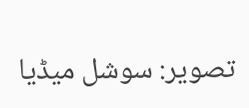تصویر: سوشل میڈیا